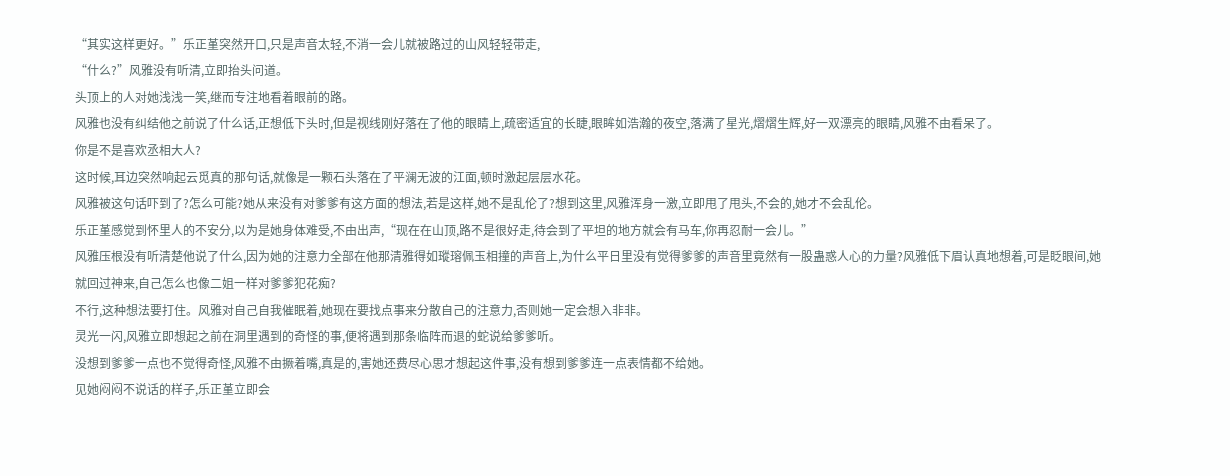“其实这样更好。”乐正堇突然开口,只是声音太轻,不消一会儿就被路过的山风轻轻带走,
“什么?”风雅没有听清,立即抬头问道。
头顶上的人对她浅浅一笑,继而专注地看着眼前的路。
风雅也没有纠结他之前说了什么话,正想低下头时,但是视线刚好落在了他的眼睛上,疏密适宜的长睫,眼眸如浩瀚的夜空,落满了星光,熠熠生辉,好一双漂亮的眼睛,风雅不由看呆了。
你是不是喜欢丞相大人?
这时候,耳边突然响起云觅真的那句话,就像是一颗石头落在了平澜无波的江面,顿时激起层层水花。
风雅被这句话吓到了?怎么可能?她从来没有对爹爹有这方面的想法,若是这样,她不是乱伦了?想到这里,风雅浑身一激,立即甩了甩头,不会的,她才不会乱伦。
乐正堇感觉到怀里人的不安分,以为是她身体难受,不由出声,“现在在山顶,路不是很好走,待会到了平坦的地方就会有马车,你再忍耐一会儿。”
风雅压根没有听清楚他说了什么,因为她的注意力全部在他那清雅得如瑽瑢佩玉相撞的声音上,为什么平日里没有觉得爹爹的声音里竟然有一股蛊惑人心的力量?风雅低下眉认真地想着,可是眨眼间,她就回过神来,自己怎么也像二姐一样对爹爹犯花痴?
不行,这种想法要打住。风雅对自己自我催眠着,她现在要找点事来分散自己的注意力,否则她一定会想入非非。
灵光一闪,风雅立即想起之前在洞里遇到的奇怪的事,便将遇到那条临阵而退的蛇说给爹爹听。
没想到爹爹一点也不觉得奇怪,风雅不由撅着嘴,真是的,害她还费尽心思才想起这件事,没有想到爹爹连一点表情都不给她。
见她闷闷不说话的样子,乐正堇立即会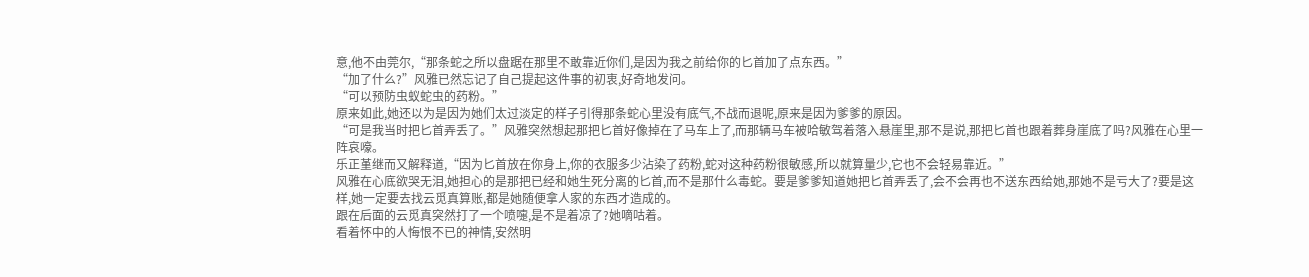意,他不由莞尔,“那条蛇之所以盘踞在那里不敢靠近你们,是因为我之前给你的匕首加了点东西。”
“加了什么?”风雅已然忘记了自己提起这件事的初衷,好奇地发问。
“可以预防虫蚁蛇虫的药粉。”
原来如此,她还以为是因为她们太过淡定的样子引得那条蛇心里没有底气,不战而退呢,原来是因为爹爹的原因。
“可是我当时把匕首弄丢了。”风雅突然想起那把匕首好像掉在了马车上了,而那辆马车被哈敏驾着落入悬崖里,那不是说,那把匕首也跟着葬身崖底了吗?风雅在心里一阵哀嚎。
乐正堇继而又解释道,“因为匕首放在你身上,你的衣服多少沾染了药粉,蛇对这种药粉很敏感,所以就算量少,它也不会轻易靠近。”
风雅在心底欲哭无泪,她担心的是那把已经和她生死分离的匕首,而不是那什么毒蛇。要是爹爹知道她把匕首弄丢了,会不会再也不送东西给她,那她不是亏大了?要是这样,她一定要去找云觅真算账,都是她随便拿人家的东西才造成的。
跟在后面的云觅真突然打了一个喷嚏,是不是着凉了?她嘀咕着。
看着怀中的人悔恨不已的神情,安然明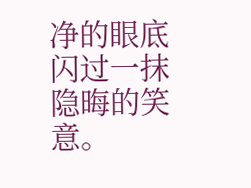净的眼底闪过一抹隐晦的笑意。